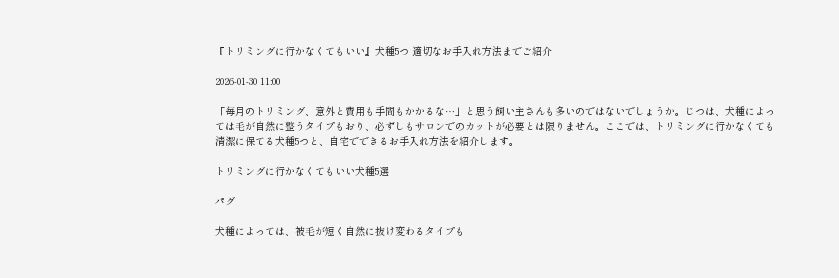『トリミングに行かなくてもいい』犬種5つ 適切なお手入れ方法までご紹介

2026-01-30 11:00

「毎月のトリミング、意外と費用も手間もかかるな…」と思う飼い主さんも多いのではないでしょうか。じつは、犬種によっては毛が自然に整うタイプもおり、必ずしもサロンでのカットが必要とは限りません。ここでは、トリミングに行かなくても清潔に保てる犬種5つと、自宅でできるお手入れ方法を紹介します。

トリミングに行かなくてもいい犬種5選

パグ

犬種によっては、被毛が短く自然に抜け変わるタイプも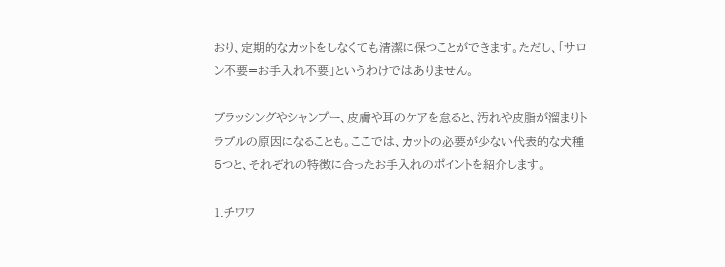おり、定期的なカットをしなくても清潔に保つことができます。ただし、「サロン不要=お手入れ不要」というわけではありません。

ブラッシングやシャンプー、皮膚や耳のケアを怠ると、汚れや皮脂が溜まりトラブルの原因になることも。ここでは、カットの必要が少ない代表的な犬種5つと、それぞれの特徴に合ったお手入れのポイントを紹介します。

1.チワワ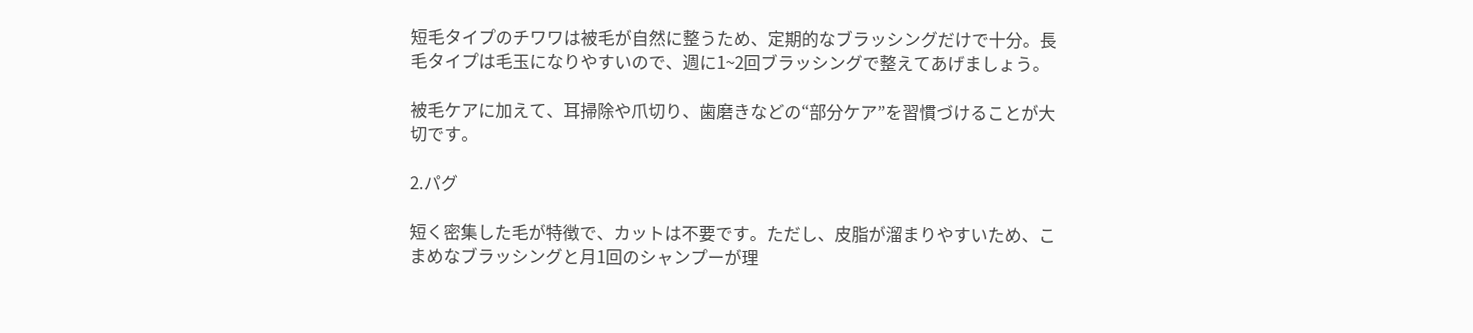短毛タイプのチワワは被毛が自然に整うため、定期的なブラッシングだけで十分。長毛タイプは毛玉になりやすいので、週に1~2回ブラッシングで整えてあげましょう。

被毛ケアに加えて、耳掃除や爪切り、歯磨きなどの“部分ケア”を習慣づけることが大切です。

2.パグ

短く密集した毛が特徴で、カットは不要です。ただし、皮脂が溜まりやすいため、こまめなブラッシングと月1回のシャンプーが理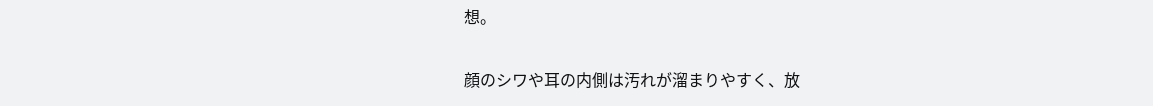想。

顔のシワや耳の内側は汚れが溜まりやすく、放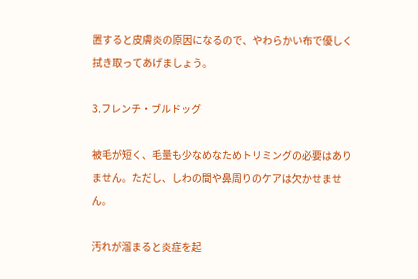置すると皮膚炎の原因になるので、やわらかい布で優しく拭き取ってあげましょう。

3.フレンチ・ブルドッグ

被毛が短く、毛量も少なめなためトリミングの必要はありません。ただし、しわの間や鼻周りのケアは欠かせません。

汚れが溜まると炎症を起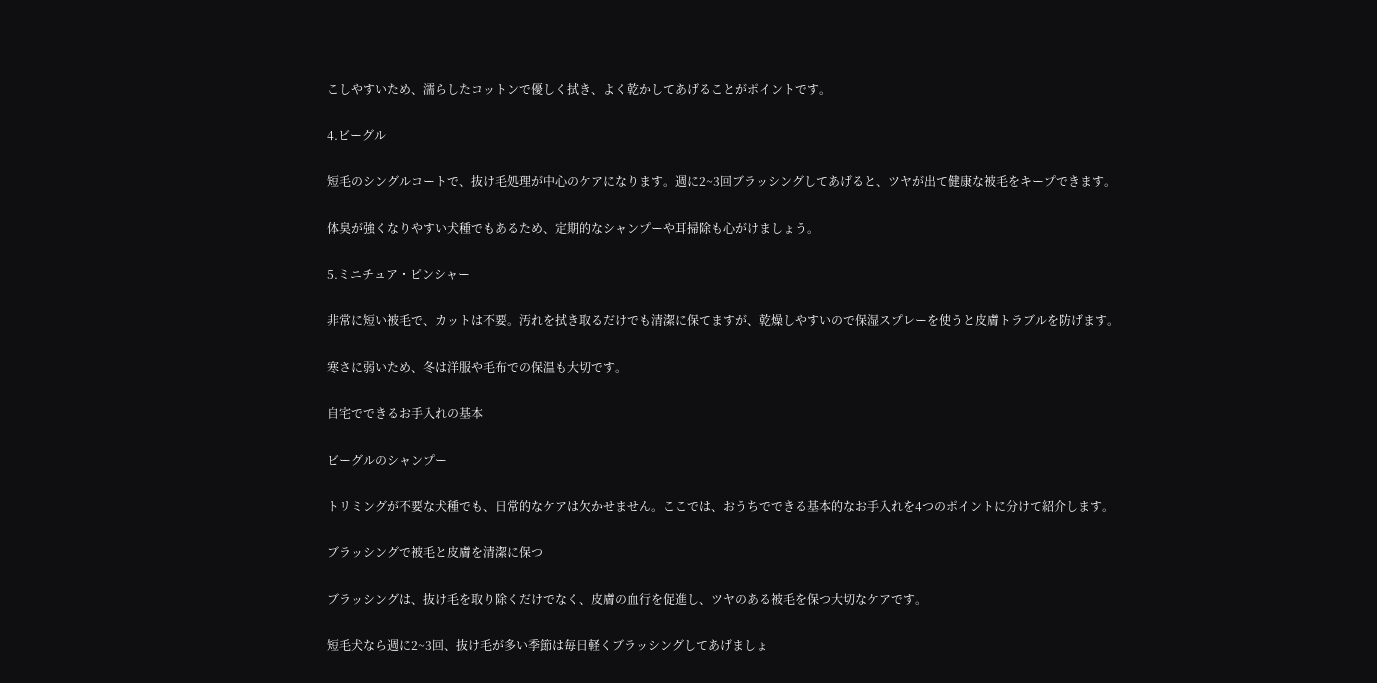こしやすいため、濡らしたコットンで優しく拭き、よく乾かしてあげることがポイントです。

4.ビーグル

短毛のシングルコートで、抜け毛処理が中心のケアになります。週に2~3回ブラッシングしてあげると、ツヤが出て健康な被毛をキープできます。

体臭が強くなりやすい犬種でもあるため、定期的なシャンプーや耳掃除も心がけましょう。

5.ミニチュア・ピンシャー

非常に短い被毛で、カットは不要。汚れを拭き取るだけでも清潔に保てますが、乾燥しやすいので保湿スプレーを使うと皮膚トラブルを防げます。

寒さに弱いため、冬は洋服や毛布での保温も大切です。

自宅でできるお手入れの基本

ビーグルのシャンプー

トリミングが不要な犬種でも、日常的なケアは欠かせません。ここでは、おうちでできる基本的なお手入れを4つのポイントに分けて紹介します。

ブラッシングで被毛と皮膚を清潔に保つ

ブラッシングは、抜け毛を取り除くだけでなく、皮膚の血行を促進し、ツヤのある被毛を保つ大切なケアです。

短毛犬なら週に2~3回、抜け毛が多い季節は毎日軽くブラッシングしてあげましょ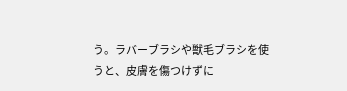う。ラバーブラシや獣毛ブラシを使うと、皮膚を傷つけずに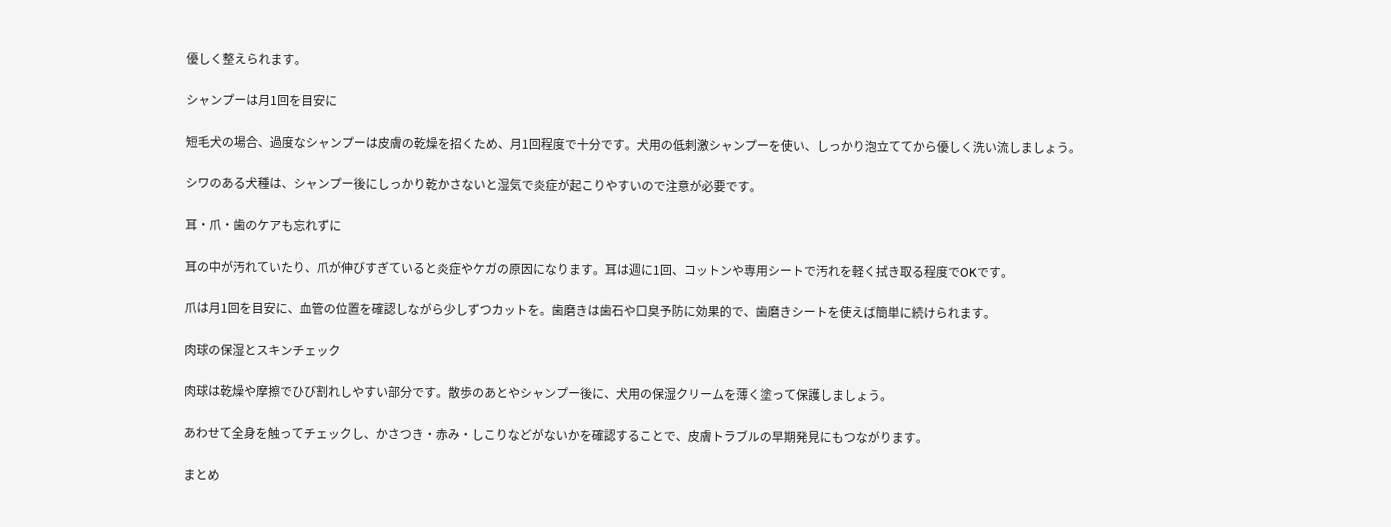優しく整えられます。

シャンプーは月1回を目安に

短毛犬の場合、過度なシャンプーは皮膚の乾燥を招くため、月1回程度で十分です。犬用の低刺激シャンプーを使い、しっかり泡立ててから優しく洗い流しましょう。

シワのある犬種は、シャンプー後にしっかり乾かさないと湿気で炎症が起こりやすいので注意が必要です。

耳・爪・歯のケアも忘れずに

耳の中が汚れていたり、爪が伸びすぎていると炎症やケガの原因になります。耳は週に1回、コットンや専用シートで汚れを軽く拭き取る程度でOKです。

爪は月1回を目安に、血管の位置を確認しながら少しずつカットを。歯磨きは歯石や口臭予防に効果的で、歯磨きシートを使えば簡単に続けられます。

肉球の保湿とスキンチェック

肉球は乾燥や摩擦でひび割れしやすい部分です。散歩のあとやシャンプー後に、犬用の保湿クリームを薄く塗って保護しましょう。

あわせて全身を触ってチェックし、かさつき・赤み・しこりなどがないかを確認することで、皮膚トラブルの早期発見にもつながります。

まとめ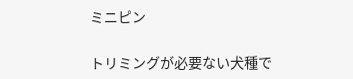ミニピン

トリミングが必要ない犬種で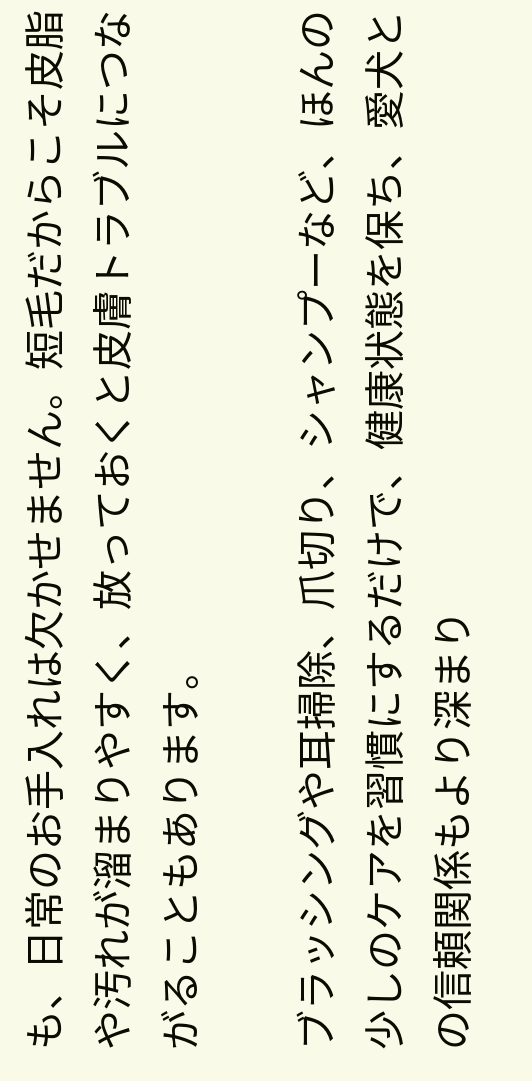も、日常のお手入れは欠かせません。短毛だからこそ皮脂や汚れが溜まりやすく、放っておくと皮膚トラブルにつながることもあります。

ブラッシングや耳掃除、爪切り、シャンプーなど、ほんの少しのケアを習慣にするだけで、健康状態を保ち、愛犬との信頼関係もより深まり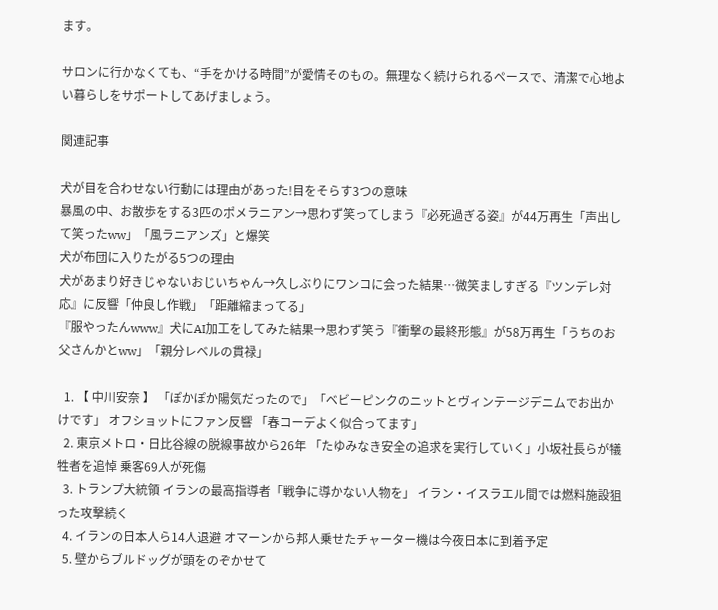ます。

サロンに行かなくても、“手をかける時間”が愛情そのもの。無理なく続けられるペースで、清潔で心地よい暮らしをサポートしてあげましょう。

関連記事

犬が目を合わせない行動には理由があった!目をそらす3つの意味
暴風の中、お散歩をする3匹のポメラニアン→思わず笑ってしまう『必死過ぎる姿』が44万再生「声出して笑ったww」「風ラニアンズ」と爆笑
犬が布団に入りたがる5つの理由
犬があまり好きじゃないおじいちゃん→久しぶりにワンコに会った結果…微笑ましすぎる『ツンデレ対応』に反響「仲良し作戦」「距離縮まってる」
『服やったんwww』犬にAI加工をしてみた結果→思わず笑う『衝撃の最終形態』が58万再生「うちのお父さんかとww」「親分レベルの貫禄」

  1. 【 中川安奈 】 「ぽかぽか陽気だったので」「ベビーピンクのニットとヴィンテージデニムでお出かけです」 オフショットにファン反響 「春コーデよく似合ってます」
  2. 東京メトロ・日比谷線の脱線事故から26年 「たゆみなき安全の追求を実行していく」小坂社長らが犠牲者を追悼 乗客69人が死傷
  3. トランプ大統領 イランの最高指導者「戦争に導かない人物を」 イラン・イスラエル間では燃料施設狙った攻撃続く
  4. イランの日本人ら14人退避 オマーンから邦人乗せたチャーター機は今夜日本に到着予定
  5. 壁からブルドッグが頭をのぞかせて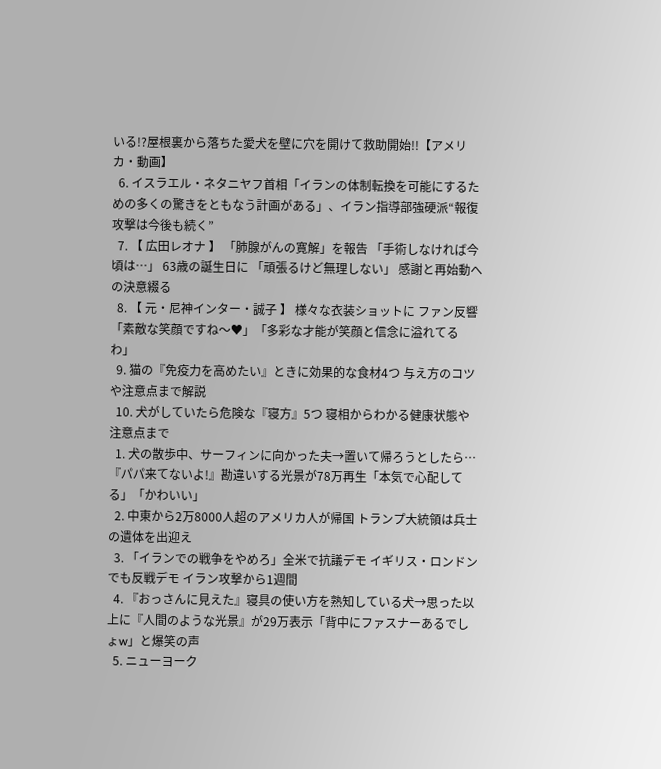いる!?屋根裏から落ちた愛犬を壁に穴を開けて救助開始!!【アメリカ・動画】
  6. イスラエル・ネタニヤフ首相「イランの体制転換を可能にするための多くの驚きをともなう計画がある」、イラン指導部強硬派“報復攻撃は今後も続く”
  7. 【 広田レオナ 】 「肺腺がんの寛解」を報告 「手術しなければ今頃は…」 63歳の誕生日に 「頑張るけど無理しない」 感謝と再始動への決意綴る
  8. 【 元・尼神インター・誠子 】 様々な衣装ショットに ファン反響 「素敵な笑顔ですね〜♥」「多彩な才能が笑顔と信念に溢れてるわ」
  9. 猫の『免疫力を高めたい』ときに効果的な食材4つ 与え方のコツや注意点まで解説
  10. 犬がしていたら危険な『寝方』5つ 寝相からわかる健康状態や注意点まで
  1. 犬の散歩中、サーフィンに向かった夫→置いて帰ろうとしたら…『パパ来てないよ!』勘違いする光景が78万再生「本気で心配してる」「かわいい」
  2. 中東から2万8000人超のアメリカ人が帰国 トランプ大統領は兵士の遺体を出迎え
  3. 「イランでの戦争をやめろ」全米で抗議デモ イギリス・ロンドンでも反戦デモ イラン攻撃から1週間
  4. 『おっさんに見えた』寝具の使い方を熟知している犬→思った以上に『人間のような光景』が29万表示「背中にファスナーあるでしょw」と爆笑の声
  5. ニューヨーク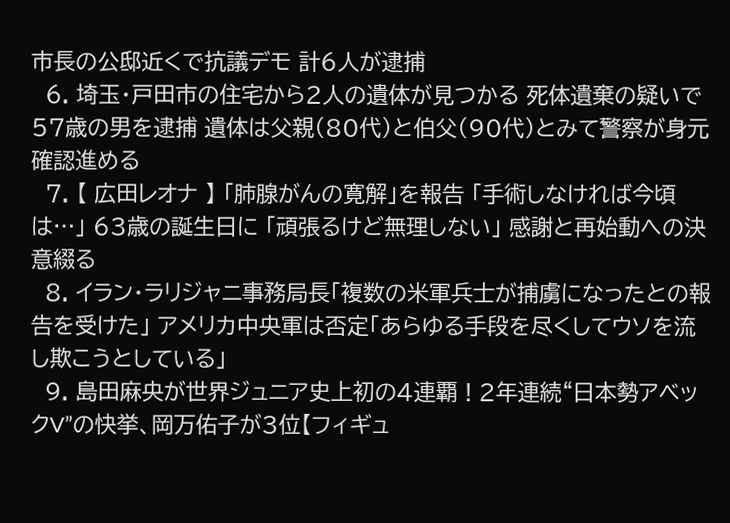市長の公邸近くで抗議デモ 計6人が逮捕
  6. 埼玉・戸田市の住宅から2人の遺体が見つかる 死体遺棄の疑いで57歳の男を逮捕 遺体は父親(80代)と伯父(90代)とみて警察が身元確認進める
  7. 【 広田レオナ 】 「肺腺がんの寛解」を報告 「手術しなければ今頃は…」 63歳の誕生日に 「頑張るけど無理しない」 感謝と再始動への決意綴る
  8. イラン・ラリジャニ事務局長「複数の米軍兵士が捕虜になったとの報告を受けた」 アメリカ中央軍は否定「あらゆる手段を尽くしてウソを流し欺こうとしている」
  9. 島田麻央が世界ジュニア史上初の4連覇 ! 2年連続“日本勢アベックV”の快挙、岡万佑子が3位【フィギュ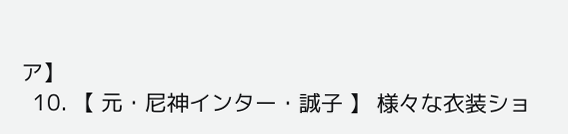ア】
  10. 【 元・尼神インター・誠子 】 様々な衣装ショ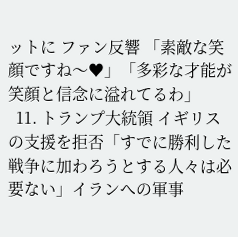ットに ファン反響 「素敵な笑顔ですね〜♥」「多彩な才能が笑顔と信念に溢れてるわ」
  11. トランプ大統領 イギリスの支援を拒否「すでに勝利した戦争に加わろうとする人々は必要ない」イランへの軍事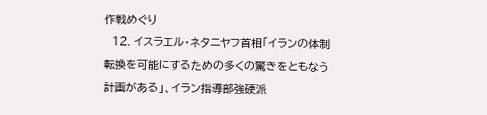作戦めぐり
  12. イスラエル・ネタニヤフ首相「イランの体制転換を可能にするための多くの驚きをともなう計画がある」、イラン指導部強硬派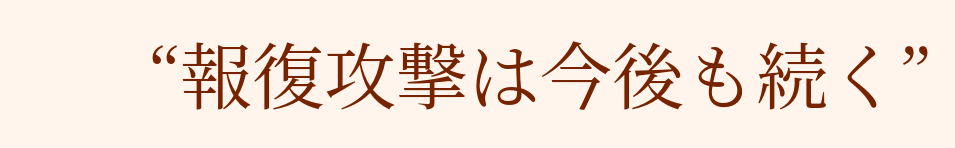“報復攻撃は今後も続く”